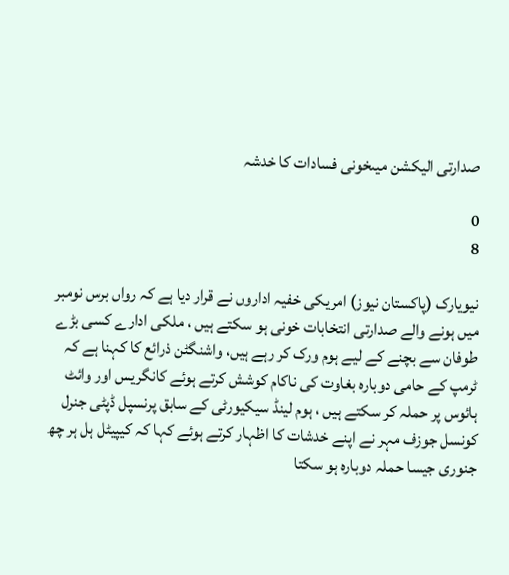صدارتی الیکشن میںخونی فسادات کا خدشہ

0
8

نیویارک (پاکستان نیوز) امریکی خفیہ اداروں نے قرار دیا ہے کہ رواں برس نومبر میں ہونے والے صدارتی انتخابات خونی ہو سکتے ہیں ، ملکی ادارے کسی بڑے طوفان سے بچنے کے لیے ہوم ورک کر رہے ہیں، واشنگٹن ذرائع کا کہنا ہے کہ ٹرمپ کے حامی دوبارہ بغاوت کی ناکام کوشش کرتے ہوئے کانگریس اور وائٹ ہائوس پر حملہ کر سکتے ہیں ، ہوم لینڈ سیکیورٹی کے سابق پرنسپل ڈپٹی جنرل کونسل جوزف مہر نے اپنے خدشات کا اظہار کرتے ہوئے کہا کہ کیپیٹل ہل ہر چھ جنوری جیسا حملہ دوبارہ ہو سکتا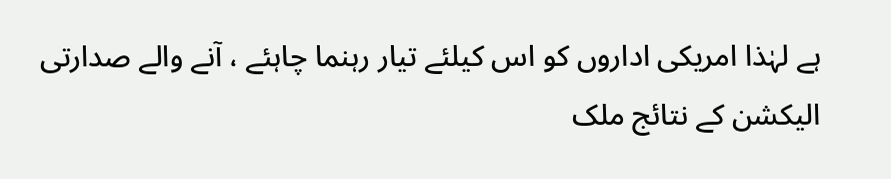ہے لہٰذا امریکی اداروں کو اس کیلئے تیار رہنما چاہئے ، آنے والے صدارتی الیکشن کے نتائج ملک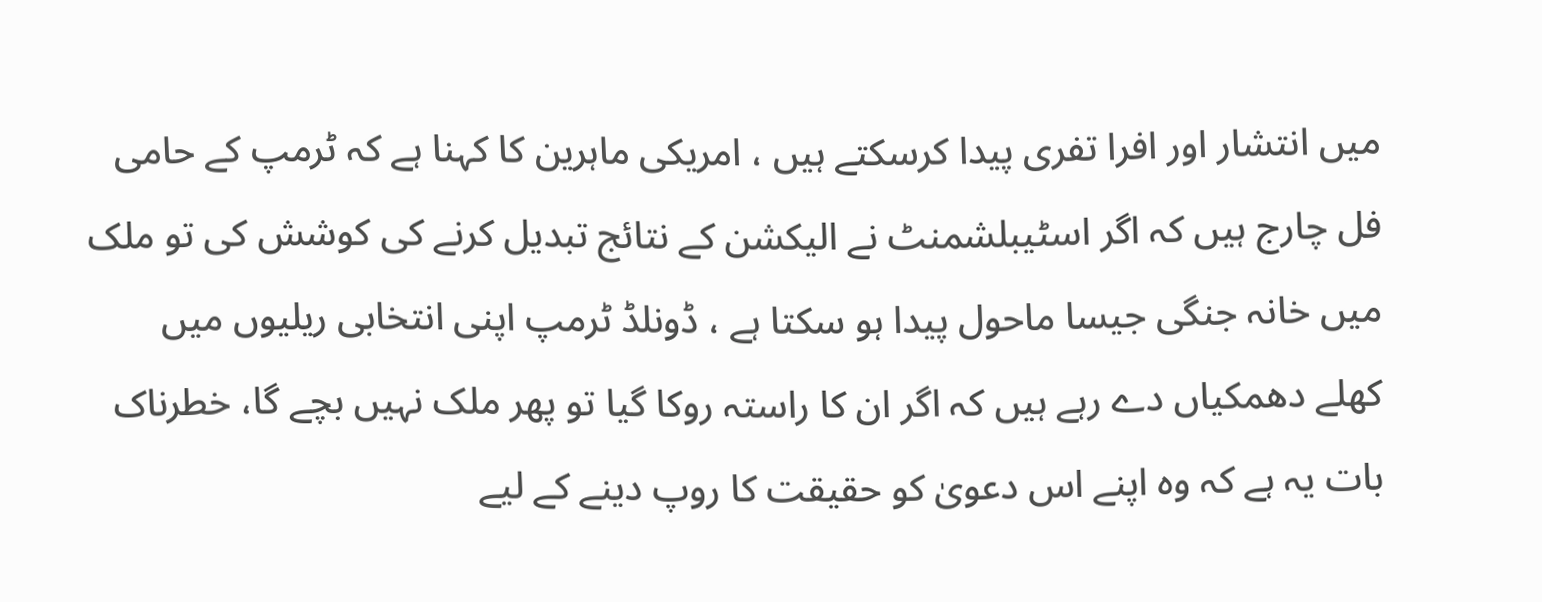میں انتشار اور افرا تفری پیدا کرسکتے ہیں ، امریکی ماہرین کا کہنا ہے کہ ٹرمپ کے حامی فل چارج ہیں کہ اگر اسٹیبلشمنٹ نے الیکشن کے نتائج تبدیل کرنے کی کوشش کی تو ملک میں خانہ جنگی جیسا ماحول پیدا ہو سکتا ہے ، ڈونلڈ ٹرمپ اپنی انتخابی ریلیوں میں کھلے دھمکیاں دے رہے ہیں کہ اگر ان کا راستہ روکا گیا تو پھر ملک نہیں بچے گا، خطرناک بات یہ ہے کہ وہ اپنے اس دعویٰ کو حقیقت کا روپ دینے کے لیے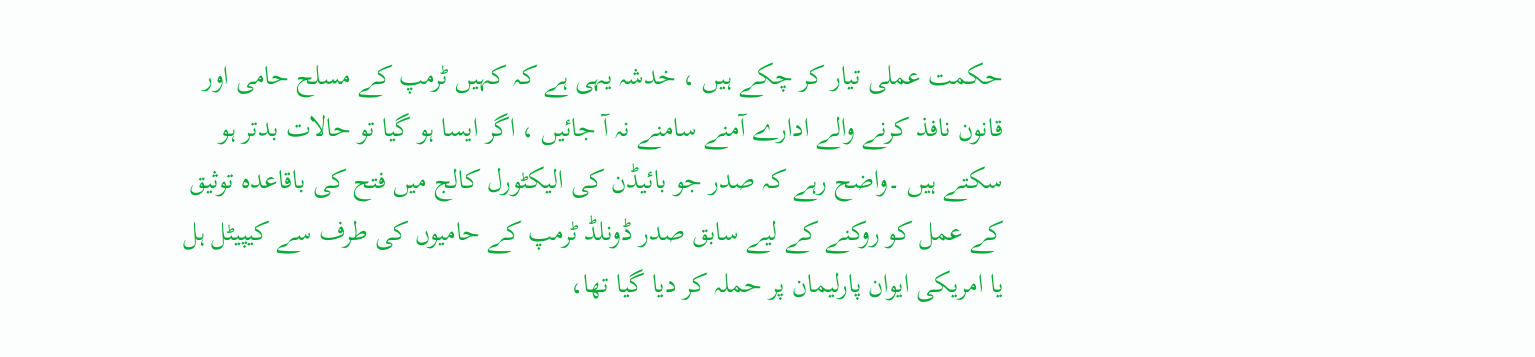حکمت عملی تیار کر چکے ہیں ، خدشہ یہی ہے کہ کہیں ٹرمپ کے مسلح حامی اور قانون نافذ کرنے والے ادارے آمنے سامنے نہ آ جائیں ، اگر ایسا ہو گیا تو حالات بدتر ہو سکتے ہیں ۔واضح رہے کہ صدر جو بائیڈن کی الیکٹورل کالج میں فتح کی باقاعدہ توثیق کے عمل کو روکنے کے لیے سابق صدر ڈونلڈ ٹرمپ کے حامیوں کی طرف سے کیپیٹل ہل یا امریکی ایوان پارلیمان پر حملہ کر دیا گیا تھا،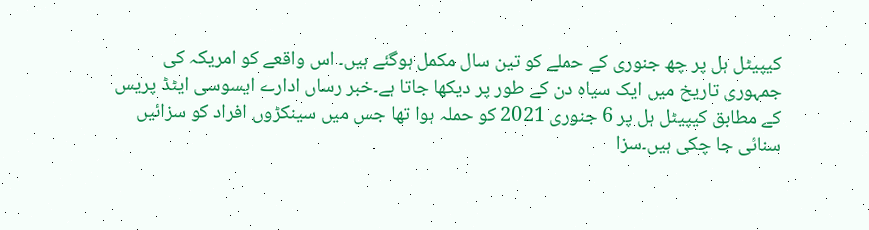کیپیٹل ہل پر چھ جنوری کے حملے کو تین سال مکمل ہوگئے ہیں۔ اس واقعے کو امریکہ کی جمہوری تاریخ میں ایک سیاہ دن کے طور پر دیکھا جاتا ہے۔خبر رساں ادارے ایسوسی ایٹڈ پریس کے مطابق کیپیٹل ہل پر 6 جنوری 2021 کو حملہ ہوا تھا جس میں سینکڑوں افراد کو سزائیں سنائی جا چکی ہیں۔سزا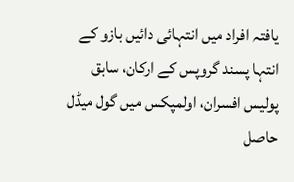یافتہ افراد میں انتہائی دائیں بازو کے انتہا پسند گروپس کے ارکان، سابق پولیس افسران، اولمپکس میں گول میڈل حاصل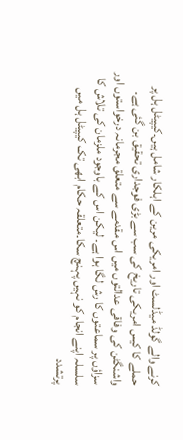کرنے والے گولڈ میڈلسٹ اور امریکی مرین کے اہلکار شامل ہیں۔کیپیٹل ہل پر حملے کا کیس امریکی تاریخ کی سب سے بڑی فوجداری تحقیق بن گئی ہے۔ واشنگٹن کی وفاقی عدالتوں میں اس مقدمے سے متعلق مجرمانہ درخواستوں اور سزاؤں پر سماعتوں کا رش لگا ہوا ہے۔ لیکن اس کے باوجود ملزمان کی تلاش کا سلسلہ اپنے انجام کو نہیں پہنچ سکا۔متعلقہ حکام ابھی تک کیپیٹل ہل میں پرتشدد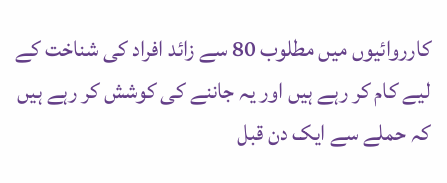کارروائیوں میں مطلوب 80 سے زائد افراد کی شناخت کے لیے کام کر رہے ہیں اور یہ جاننے کی کوشش کر رہے ہیں کہ حملے سے ایک دن قبل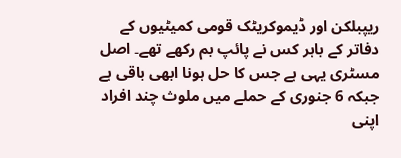ریپبلکن اور ڈیموکریٹک قومی کمیٹیوں کے دفاتر کے باہر کس نے پائپ بم رکھے تھے۔ اصل مسٹری یہی ہے جس کا حل ہونا ابھی باقی ہے جبکہ 6 جنوری کے حملے میں ملوث چند افراد اپنی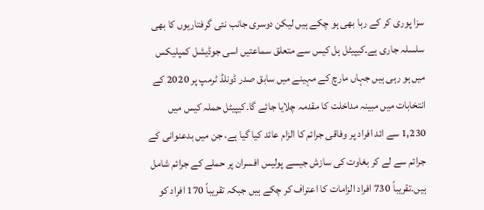سزا پوری کر کے رہا بھی ہو چکے ہیں لیکن دوسری جانب نئی گرفتاریوں کا بھی سلسلہ جاری ہے۔کیپیٹل ہل کیس سے متعلق سماعتیں اسی جوڈیشل کمپلیکس میں ہو رہی ہیں جہاں مارچ کے مہینے میں سابق صدر ڈونلڈ ٹرمپ پر 2020 کے انتخابات میں مبینہ مداخلت کا مقدمہ چلایا جائے گا۔کیپیٹل حملہ کیس میں 1,230 سے ائد افراد پر وفاقی جرائم کا الزام عائد کیا گیا ہے، جن میں بدعنوانی کے جرائم سے لے کر بغاوت کی سازش جیسے پولیس افسران پر حملے کے جرائم شامل ہیں۔تقریباً 730 افراد الزامات کا اعتراف کر چکے ہیں جبکہ تقریباً 170 افراد کو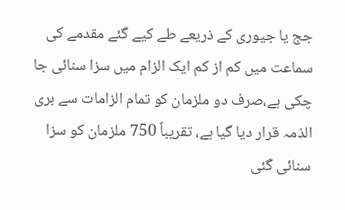جج یا جیوری کے ذریعے طے کیے گئے مقدمے کی سماعت میں کم از کم ایک الزام میں سزا سنائی جا چکی ہے،صرف دو ملزمان کو تمام الزامات سے بری الذمہ قرار دیا گیا ہے، تقریباً 750 ملزمان کو سزا سنائی گئی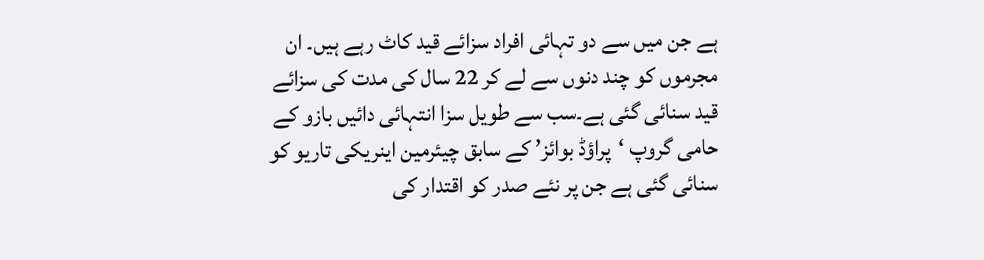ہے جن میں سے دو تہائی افراد سزائے قید کاٹ رہے ہیں۔ ان مجرموں کو چند دنوں سے لے کر 22 سال کی مدت کی سزائے قید سنائی گئی ہے۔سب سے طویل سزا انتہائی دائیں بازو کے حامی گروپ ‘پراؤڈ بوائز’ کے سابق چیئرمین اینریکی تاریو کو سنائی گئی ہے جن پر نئے صدر کو اقتدار کی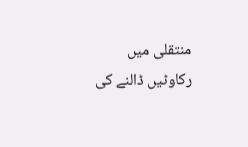منتقلی میں رکاوٹیں ڈالنے کی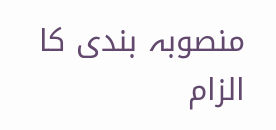منصوبہ بندی کا الزام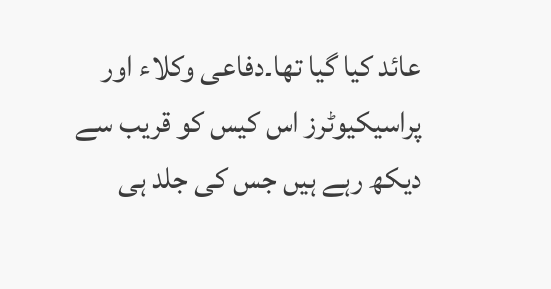عائد کیا گیا تھا۔دفاعی وکلاء اور پراسیکیوٹرز اس کیس کو قریب سے دیکھ رہے ہیں جس کی جلد ہی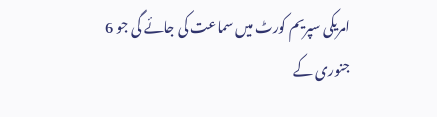امریکی سپریم کورٹ میں سماعت کی جائے گی جو 6 جنوری کے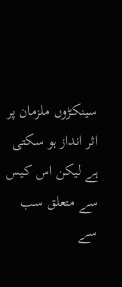سینکڑوں ملزمان پر اثر انداز ہو سکتی ہے لیکن اس کیس سے متعلق سب سے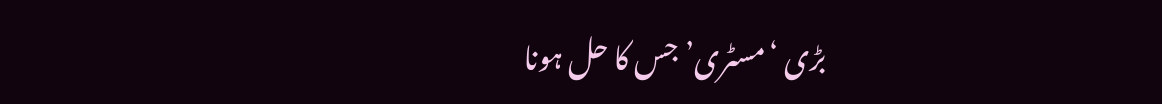بڑی ‘مسٹری’ جس کا حل ہونا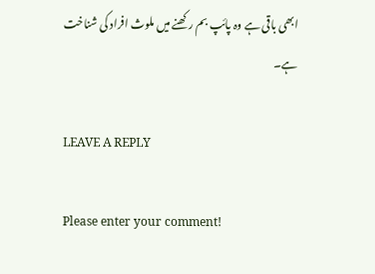ابھی باقی ہے وہ پائپ بم رکھنے میں ملوث افراد کی شناخت ہے۔

LEAVE A REPLY

Please enter your comment!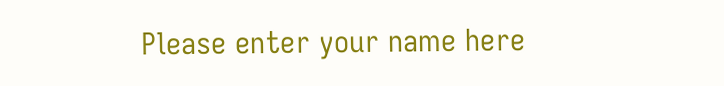Please enter your name here